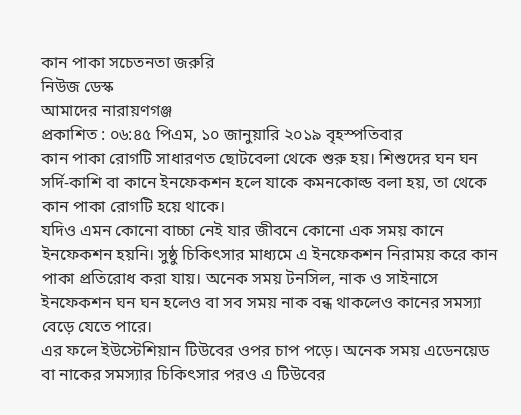কান পাকা সচেতনতা জরুরি
নিউজ ডেস্ক
আমাদের নারায়ণগঞ্জ
প্রকাশিত : ০৬:৪৫ পিএম, ১০ জানুয়ারি ২০১৯ বৃহস্পতিবার
কান পাকা রোগটি সাধারণত ছোটবেলা থেকে শুরু হয়। শিশুদের ঘন ঘন সর্দি-কাশি বা কানে ইনফেকশন হলে যাকে কমনকোল্ড বলা হয়, তা থেকে কান পাকা রোগটি হয়ে থাকে।
যদিও এমন কোনো বাচ্চা নেই যার জীবনে কোনো এক সময় কানে ইনফেকশন হয়নি। সুষ্ঠু চিকিৎসার মাধ্যমে এ ইনফেকশন নিরাময় করে কান পাকা প্রতিরোধ করা যায়। অনেক সময় টনসিল, নাক ও সাইনাসে ইনফেকশন ঘন ঘন হলেও বা সব সময় নাক বন্ধ থাকলেও কানের সমস্যা বেড়ে যেতে পারে।
এর ফলে ইউস্টেশিয়ান টিউবের ওপর চাপ পড়ে। অনেক সময় এডেনয়েড বা নাকের সমস্যার চিকিৎসার পরও এ টিউবের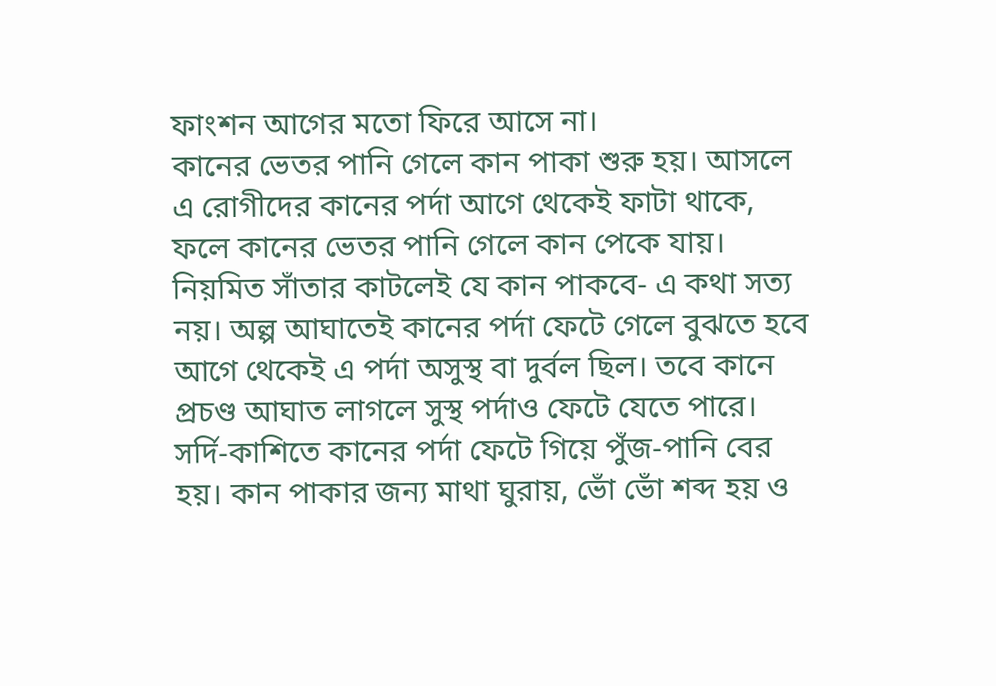ফাংশন আগের মতো ফিরে আসে না।
কানের ভেতর পানি গেলে কান পাকা শুরু হয়। আসলে এ রোগীদের কানের পর্দা আগে থেকেই ফাটা থাকে, ফলে কানের ভেতর পানি গেলে কান পেকে যায়। নিয়মিত সাঁতার কাটলেই যে কান পাকবে- এ কথা সত্য নয়। অল্প আঘাতেই কানের পর্দা ফেটে গেলে বুঝতে হবে আগে থেকেই এ পর্দা অসুস্থ বা দুর্বল ছিল। তবে কানে প্রচণ্ড আঘাত লাগলে সুস্থ পর্দাও ফেটে যেতে পারে। সর্দি-কাশিতে কানের পর্দা ফেটে গিয়ে পুঁজ-পানি বের হয়। কান পাকার জন্য মাথা ঘুরায়, ভোঁ ভোঁ শব্দ হয় ও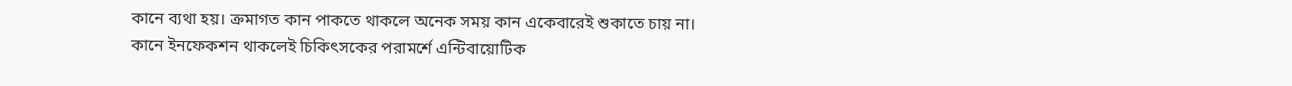কানে ব্যথা হয়। ক্রমাগত কান পাকতে থাকলে অনেক সময় কান একেবারেই শুকাতে চায় না। কানে ইনফেকশন থাকলেই চিকিৎসকের পরামর্শে এন্টিবায়োটিক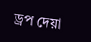ড্রপ দেয়া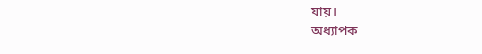যায়।
অধ্যাপক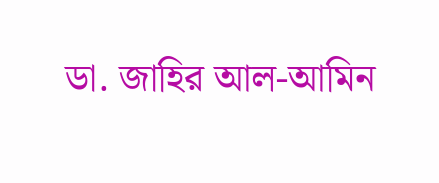ডা. জাহির আল-আমিন